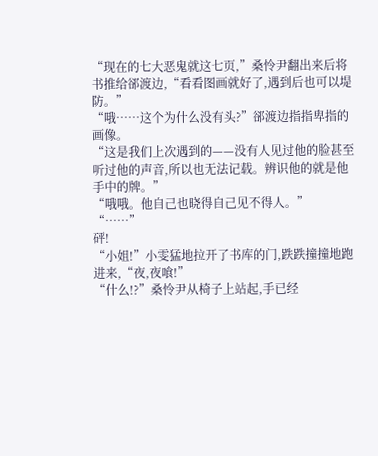“现在的七大恶鬼就这七页,”桑怜尹翻出来后将书推给郤渡边,“看看图画就好了,遇到后也可以堤防。”
“哦……这个为什么没有头?”郤渡边指指卑指的画像。
“这是我们上次遇到的——没有人见过他的脸甚至听过他的声音,所以也无法记载。辨识他的就是他手中的牌。”
“哦哦。他自己也晓得自己见不得人。”
“……”
砰!
“小姐!”小雯猛地拉开了书库的门,跌跌撞撞地跑进来,“夜,夜喰!”
“什么!?”桑怜尹从椅子上站起,手已经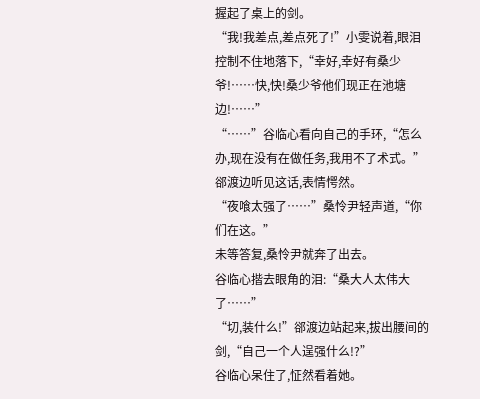握起了桌上的剑。
“我!我差点,差点死了!”小雯说着,眼泪控制不住地落下,“幸好,幸好有桑少爷!……快,快!桑少爷他们现正在池塘边!……”
“……”谷临心看向自己的手环,“怎么办,现在没有在做任务,我用不了术式。”
郤渡边听见这话,表情愕然。
“夜喰太强了……”桑怜尹轻声道,“你们在这。”
未等答复,桑怜尹就奔了出去。
谷临心揩去眼角的泪:“桑大人太伟大了……”
“切,装什么!”郤渡边站起来,拔出腰间的剑,“自己一个人逞强什么!?”
谷临心呆住了,怔然看着她。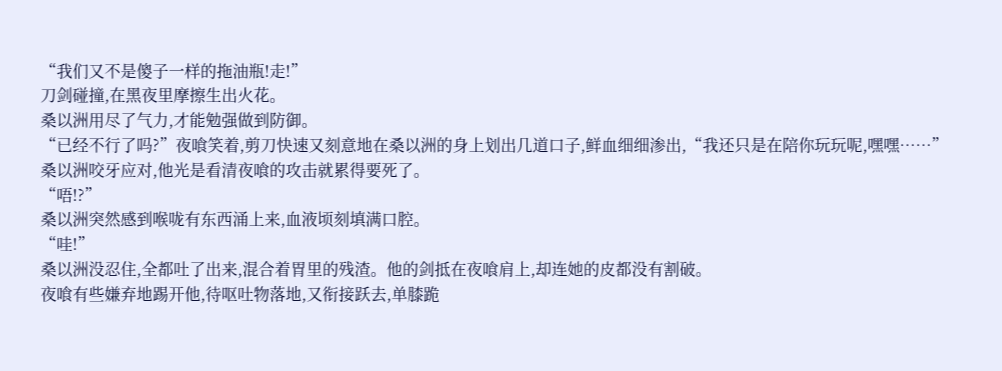“我们又不是傻子一样的拖油瓶!走!”
刀剑碰撞,在黑夜里摩擦生出火花。
桑以洲用尽了气力,才能勉强做到防御。
“已经不行了吗?”夜喰笑着,剪刀快速又刻意地在桑以洲的身上划出几道口子,鲜血细细渗出,“我还只是在陪你玩玩呢,嘿嘿……”
桑以洲咬牙应对,他光是看清夜喰的攻击就累得要死了。
“唔!?”
桑以洲突然感到喉咙有东西涌上来,血液顷刻填满口腔。
“哇!”
桑以洲没忍住,全都吐了出来,混合着胃里的残渣。他的剑抵在夜喰肩上,却连她的皮都没有割破。
夜喰有些嫌弃地踢开他,待呕吐物落地,又衔接跃去,单膝跪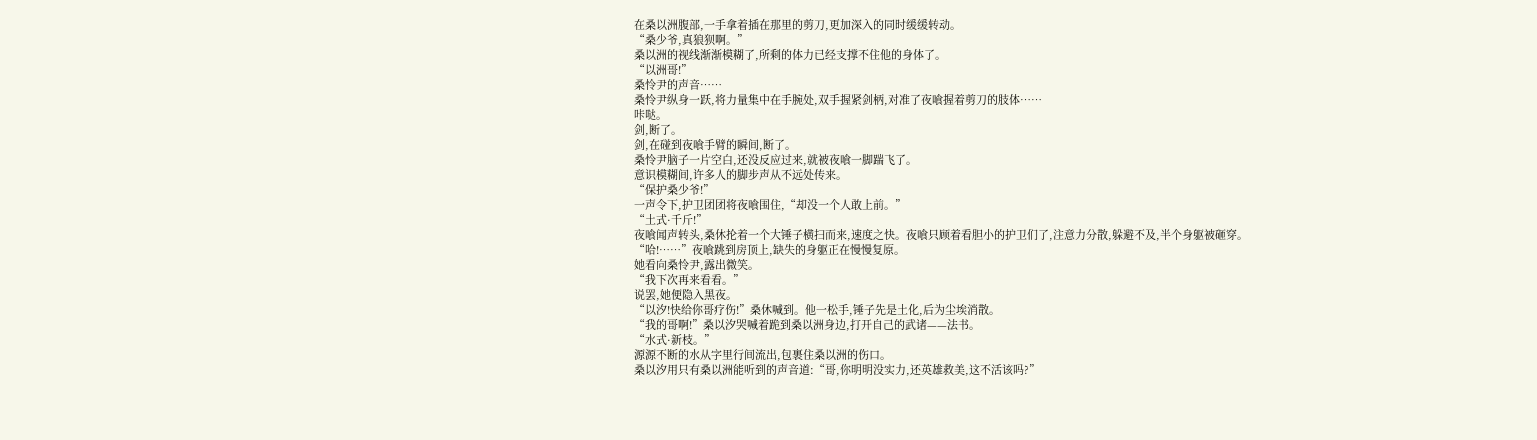在桑以洲腹部,一手拿着插在那里的剪刀,更加深入的同时缓缓转动。
“桑少爷,真狼狈啊。”
桑以洲的视线渐渐模糊了,所剩的体力已经支撑不住他的身体了。
“以洲哥!”
桑怜尹的声音……
桑怜尹纵身一跃,将力量集中在手腕处,双手握紧剑柄,对准了夜喰握着剪刀的肢体……
咔哒。
剑,断了。
剑,在碰到夜喰手臂的瞬间,断了。
桑怜尹脑子一片空白,还没反应过来,就被夜喰一脚踹飞了。
意识模糊间,许多人的脚步声从不远处传来。
“保护桑少爷!”
一声令下,护卫团团将夜喰围住,“却没一个人敢上前。”
“土式·千斤!”
夜喰闻声转头,桑休抡着一个大锤子横扫而来,速度之快。夜喰只顾着看胆小的护卫们了,注意力分散,躲避不及,半个身躯被砸穿。
“哈!……”夜喰跳到房顶上,缺失的身躯正在慢慢复原。
她看向桑怜尹,露出微笑。
“我下次再来看看。”
说罢,她便隐入黑夜。
“以汐!快给你哥疗伤!”桑休喊到。他一松手,锤子先是土化,后为尘埃消散。
“我的哥啊!”桑以汐哭喊着跪到桑以洲身边,打开自己的武诸——法书。
“水式·新枝。”
源源不断的水从字里行间流出,包裹住桑以洲的伤口。
桑以汐用只有桑以洲能听到的声音道:“哥,你明明没实力,还英雄救美,这不活该吗?”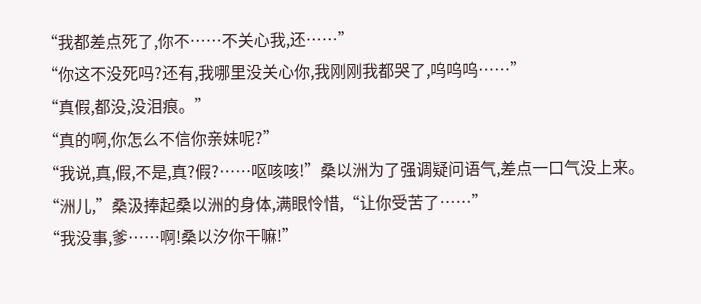“我都差点死了,你不……不关心我,还……”
“你这不没死吗?还有,我哪里没关心你,我刚刚我都哭了,呜呜呜……”
“真假,都没,没泪痕。”
“真的啊,你怎么不信你亲妹呢?”
“我说,真,假,不是,真?假?……呕咳咳!”桑以洲为了强调疑问语气,差点一口气没上来。
“洲儿,”桑汲捧起桑以洲的身体,满眼怜惜,“让你受苦了……”
“我没事,爹……啊!桑以汐你干嘛!”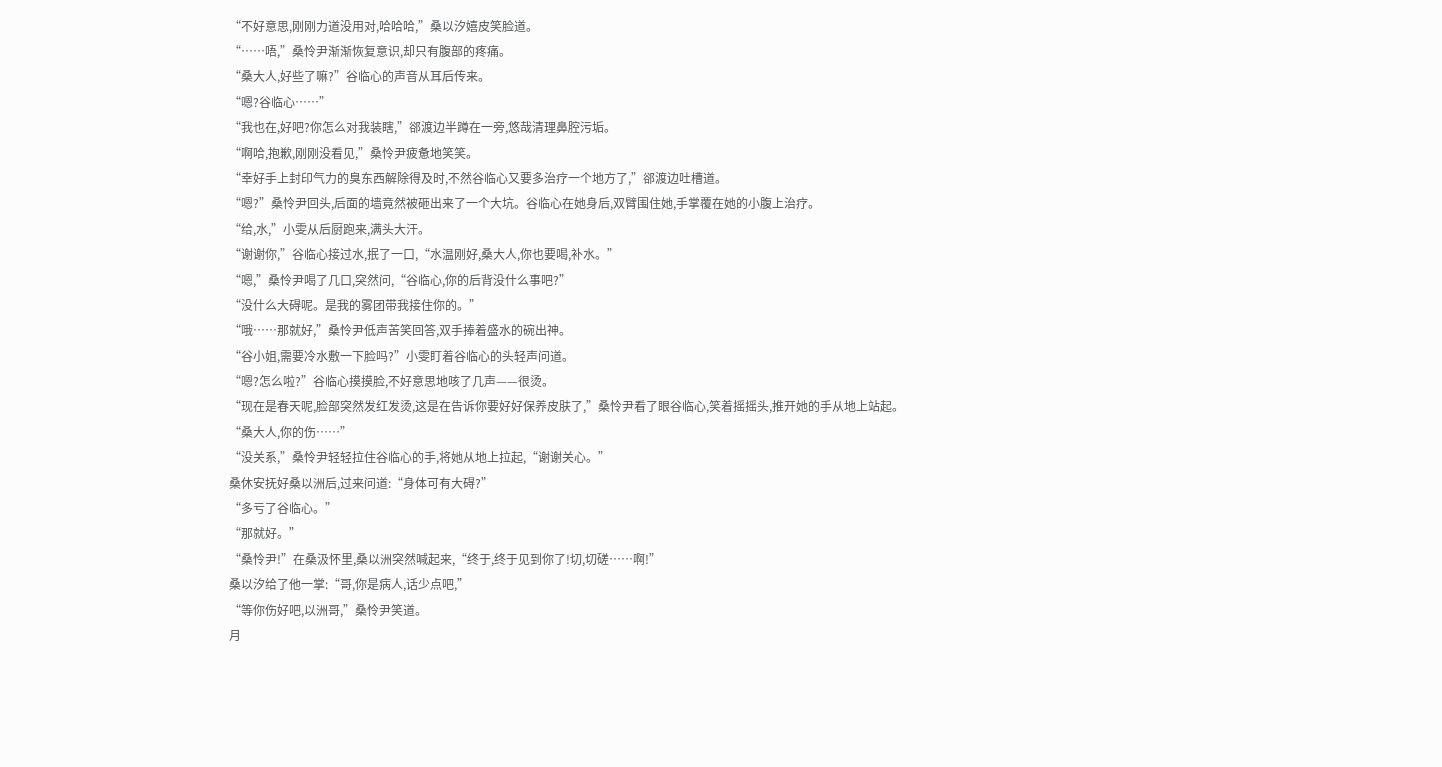“不好意思,刚刚力道没用对,哈哈哈,”桑以汐嬉皮笑脸道。
“……唔,”桑怜尹渐渐恢复意识,却只有腹部的疼痛。
“桑大人,好些了嘛?”谷临心的声音从耳后传来。
“嗯?谷临心……”
“我也在,好吧?你怎么对我装瞎,”郤渡边半蹲在一旁,悠哉清理鼻腔污垢。
“啊哈,抱歉,刚刚没看见,”桑怜尹疲惫地笑笑。
“幸好手上封印气力的臭东西解除得及时,不然谷临心又要多治疗一个地方了,”郤渡边吐槽道。
“嗯?”桑怜尹回头,后面的墙竟然被砸出来了一个大坑。谷临心在她身后,双臂围住她,手掌覆在她的小腹上治疗。
“给,水,”小雯从后厨跑来,满头大汗。
“谢谢你,”谷临心接过水,抿了一口,“水温刚好,桑大人,你也要喝,补水。”
“嗯,”桑怜尹喝了几口,突然问,“谷临心,你的后背没什么事吧?”
“没什么大碍呢。是我的雾团带我接住你的。”
“哦……那就好,”桑怜尹低声苦笑回答,双手捧着盛水的碗出神。
“谷小姐,需要冷水敷一下脸吗?”小雯盯着谷临心的头轻声问道。
“嗯?怎么啦?”谷临心摸摸脸,不好意思地咳了几声——很烫。
“现在是春天呢,脸部突然发红发烫,这是在告诉你要好好保养皮肤了,”桑怜尹看了眼谷临心,笑着摇摇头,推开她的手从地上站起。
“桑大人,你的伤……”
“没关系,”桑怜尹轻轻拉住谷临心的手,将她从地上拉起,“谢谢关心。”
桑休安抚好桑以洲后,过来问道:“身体可有大碍?”
“多亏了谷临心。”
“那就好。”
“桑怜尹!”在桑汲怀里,桑以洲突然喊起来,“终于,终于见到你了!切,切磋……啊!”
桑以汐给了他一掌:“哥,你是病人,话少点吧,”
“等你伤好吧,以洲哥,”桑怜尹笑道。
月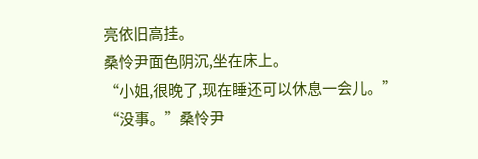亮依旧高挂。
桑怜尹面色阴沉,坐在床上。
“小姐,很晚了,现在睡还可以休息一会儿。”
“没事。”桑怜尹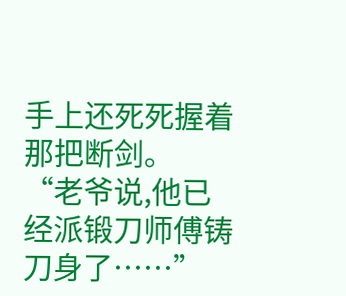手上还死死握着那把断剑。
“老爷说,他已经派锻刀师傅铸刀身了……”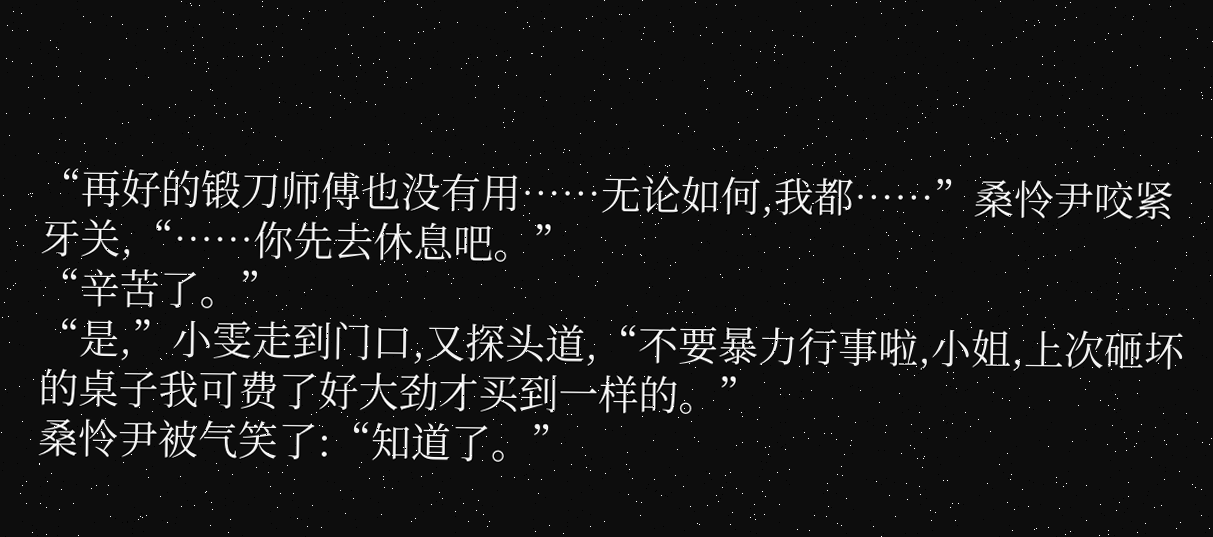“再好的锻刀师傅也没有用……无论如何,我都……”桑怜尹咬紧牙关,“……你先去休息吧。”
“辛苦了。”
“是,”小雯走到门口,又探头道,“不要暴力行事啦,小姐,上次砸坏的桌子我可费了好大劲才买到一样的。”
桑怜尹被气笑了:“知道了。”